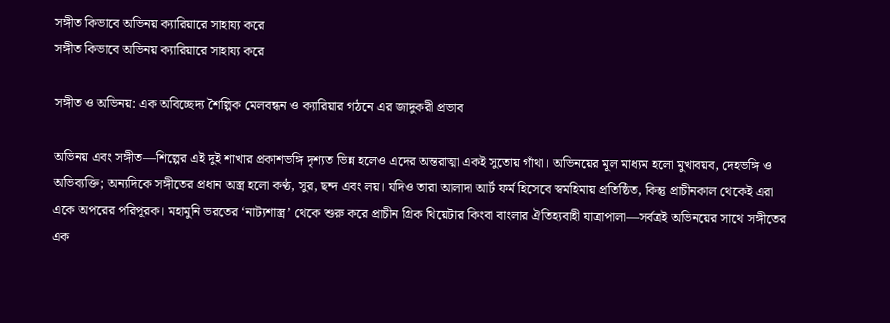সঙ্গীত কিভাবে অভিনয় ক্যারিয়ারে সাহায্য করে
সঙ্গীত কিভাবে অভিনয় ক্যারিয়ারে সাহায্য করে

সঙ্গীত ও অভিনয়: এক অবিচ্ছেদ্য শৈল্পিক মেলবন্ধন ও ক্যারিয়ার গঠনে এর জাদুকরী প্রভাব

অভিনয় এবং সঙ্গীত—শিল্পের এই দুই শাখার প্রকাশভঙ্গি দৃশ্যত ভিন্ন হলেও এদের অন্তরাত্মা একই সুতোয় গাঁথা। অভিনয়ের মূল মাধ্যম হলো মুখাবয়ব, দেহভঙ্গি ও অভিব্যক্তি; অন্যদিকে সঙ্গীতের প্রধান অস্ত্র হলো কণ্ঠ, সুর, ছন্দ এবং লয়। যদিও তারা আলাদা আর্ট ফর্ম হিসেবে স্বমহিমায় প্রতিষ্ঠিত, কিন্তু প্রাচীনকাল থেকেই এরা একে অপরের পরিপূরক। মহামুনি ভরতের ‘নাট্যশাস্ত্র’ থেকে শুরু করে প্রাচীন গ্রিক থিয়েটার কিংবা বাংলার ঐতিহ্যবাহী যাত্রাপালা—সর্বত্রই অভিনয়ের সাথে সঙ্গীতের এক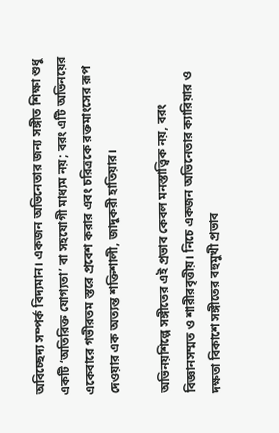অবিচ্ছেদ্য সম্পর্ক বিদ্যমান। একজন অভিনেতার জন্য সঙ্গীত শিক্ষা শুধু একটি ‘অতিরিক্ত যোগ্যতা’ বা সহযোগী মাধ্যম নয়; বরং এটি অভিনয়ের একেবারে গভীরতম স্তরে প্রবেশ করার এবং চরিত্রকে রক্তমাংসের রূপ দেওয়ার এক অত্যন্ত শক্তিশালী, জাদুকরী হাতিয়ার।

অভিনয়শিল্পে সঙ্গীতের এই প্রভাব কেবল মনস্তাত্ত্বিক নয়, বরং বিজ্ঞানসম্মত ও শারীরবৃত্তীয়। নিচে একজন অভিনেতার ক্যারিয়ার ও দক্ষতা বিকাশে সঙ্গীতের বহুমুখী প্রভাব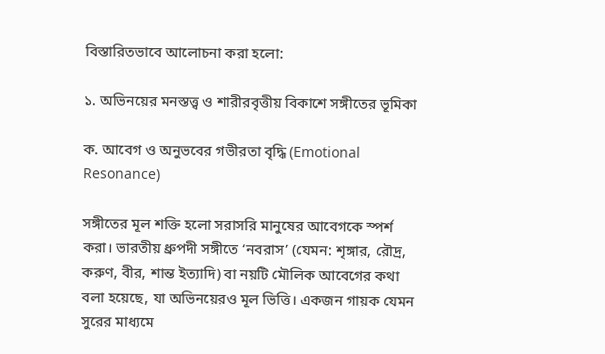বিস্তারিতভাবে আলোচনা করা হলো:

১. অভিনয়ের মনস্তত্ত্ব ও শারীরবৃত্তীয় বিকাশে সঙ্গীতের ভূমিকা

ক. আবেগ ও অনুভবের গভীরতা বৃদ্ধি (Emotional Resonance)

সঙ্গীতের মূল শক্তি হলো সরাসরি মানুষের আবেগকে স্পর্শ করা। ভারতীয় ধ্রুপদী সঙ্গীতে ‘নবরাস’ (যেমন: শৃঙ্গার, রৌদ্র, করুণ, বীর, শান্ত ইত্যাদি) বা নয়টি মৌলিক আবেগের কথা বলা হয়েছে, যা অভিনয়েরও মূল ভিত্তি। একজন গায়ক যেমন সুরের মাধ্যমে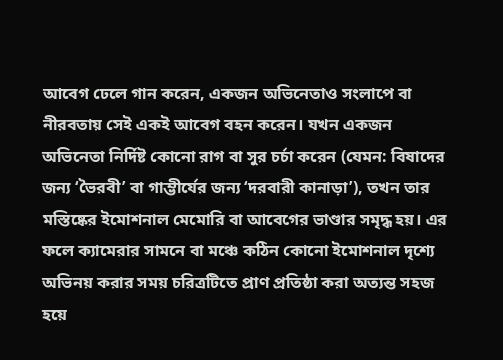আবেগ ঢেলে গান করেন, একজন অভিনেতাও সংলাপে বা নীরবতায় সেই একই আবেগ বহন করেন। যখন একজন অভিনেতা নির্দিষ্ট কোনো রাগ বা সুর চর্চা করেন (যেমন: বিষাদের জন্য ‘ভৈরবী’ বা গাম্ভীর্যের জন্য ‘দরবারী কানাড়া’), তখন তার মস্তিষ্কের ইমোশনাল মেমোরি বা আবেগের ভাণ্ডার সমৃদ্ধ হয়। এর ফলে ক্যামেরার সামনে বা মঞ্চে কঠিন কোনো ইমোশনাল দৃশ্যে অভিনয় করার সময় চরিত্রটিতে প্রাণ প্রতিষ্ঠা করা অত্যন্ত সহজ হয়ে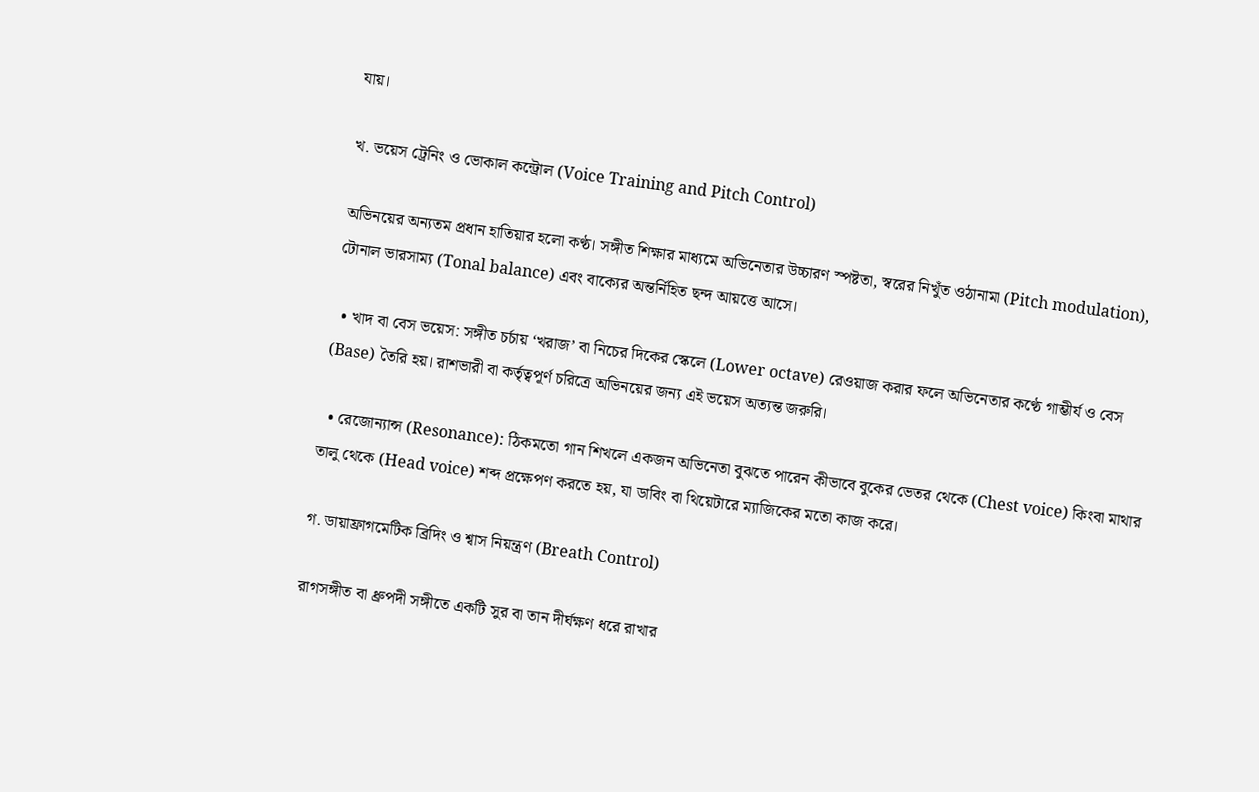যায়।

খ. ভয়েস ট্রেনিং ও ভোকাল কন্ট্রোল (Voice Training and Pitch Control)

অভিনয়ের অন্যতম প্রধান হাতিয়ার হলো কণ্ঠ। সঙ্গীত শিক্ষার মাধ্যমে অভিনেতার উচ্চারণ স্পষ্টতা, স্বরের নিখুঁত ওঠানামা (Pitch modulation), টোনাল ভারসাম্য (Tonal balance) এবং বাক্যের অন্তর্নিহিত ছন্দ আয়ত্তে আসে।

  • খাদ বা বেস ভয়েস: সঙ্গীত চর্চায় ‘খরাজ’ বা নিচের দিকের স্কেলে (Lower octave) রেওয়াজ করার ফলে অভিনেতার কণ্ঠে গাম্ভীর্য ও বেস (Base) তৈরি হয়। রাশভারী বা কর্তৃত্বপূর্ণ চরিত্রে অভিনয়ের জন্য এই ভয়েস অত্যন্ত জরুরি।

  • রেজোন্যান্স (Resonance): ঠিকমতো গান শিখলে একজন অভিনেতা বুঝতে পারেন কীভাবে বুকের ভেতর থেকে (Chest voice) কিংবা মাথার তালু থেকে (Head voice) শব্দ প্রক্ষেপণ করতে হয়, যা ডাবিং বা থিয়েটারে ম্যাজিকের মতো কাজ করে।

গ. ডায়াফ্রাগমেটিক ব্রিদিং ও শ্বাস নিয়ন্ত্রণ (Breath Control)

রাগসঙ্গীত বা ধ্রুপদী সঙ্গীতে একটি সুর বা তান দীর্ঘক্ষণ ধরে রাখার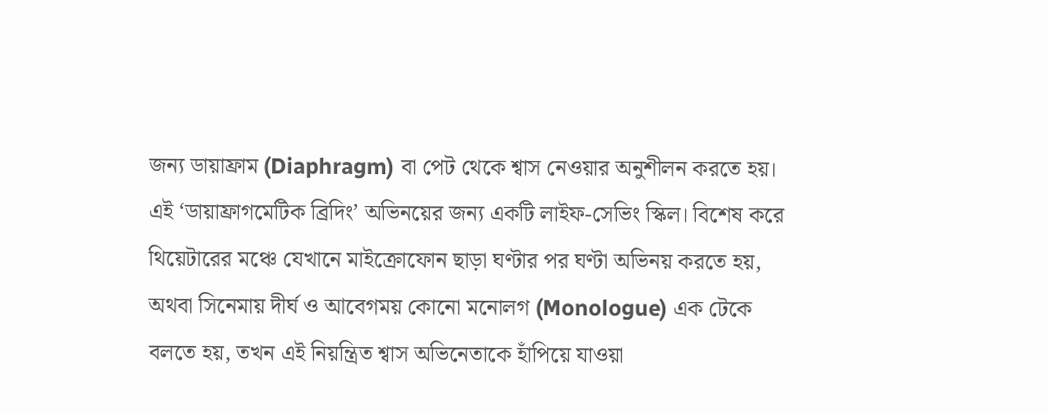জন্য ডায়াফ্রাম (Diaphragm) বা পেট থেকে শ্বাস নেওয়ার অনুশীলন করতে হয়। এই ‘ডায়াফ্রাগমেটিক ব্রিদিং’ অভিনয়ের জন্য একটি লাইফ-সেভিং স্কিল। বিশেষ করে থিয়েটারের মঞ্চে যেখানে মাইক্রোফোন ছাড়া ঘণ্টার পর ঘণ্টা অভিনয় করতে হয়, অথবা সিনেমায় দীর্ঘ ও আবেগময় কোনো মনোলগ (Monologue) এক টেকে বলতে হয়, তখন এই নিয়ন্ত্রিত শ্বাস অভিনেতাকে হাঁপিয়ে যাওয়া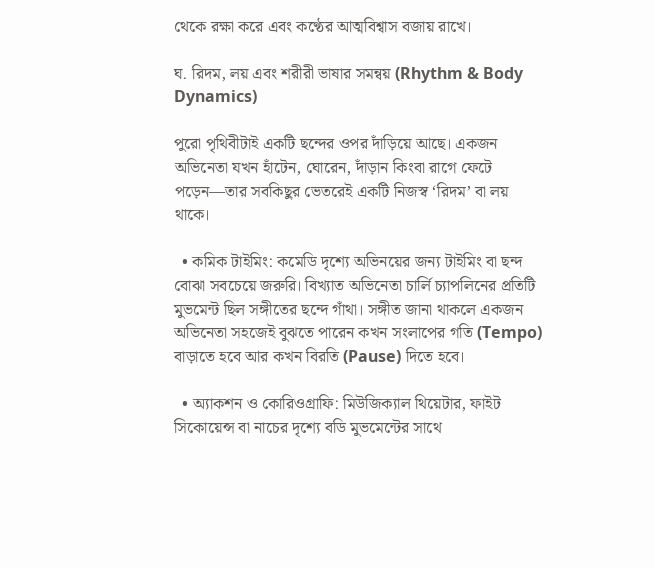থেকে রক্ষা করে এবং কণ্ঠের আত্মবিশ্বাস বজায় রাখে।

ঘ. রিদম, লয় এবং শরীরী ভাষার সমন্বয় (Rhythm & Body Dynamics)

পুরো পৃথিবীটাই একটি ছন্দের ওপর দাঁড়িয়ে আছে। একজন অভিনেতা যখন হাঁটেন, ঘোরেন, দাঁড়ান কিংবা রাগে ফেটে পড়েন—তার সবকিছুর ভেতরেই একটি নিজস্ব ‘রিদম’ বা লয় থাকে।

  • কমিক টাইমিং: কমেডি দৃশ্যে অভিনয়ের জন্য টাইমিং বা ছন্দ বোঝা সবচেয়ে জরুরি। বিখ্যাত অভিনেতা চার্লি চ্যাপলিনের প্রতিটি মুভমেন্ট ছিল সঙ্গীতের ছন্দে গাঁথা। সঙ্গীত জানা থাকলে একজন অভিনেতা সহজেই বুঝতে পারেন কখন সংলাপের গতি (Tempo) বাড়াতে হবে আর কখন বিরতি (Pause) দিতে হবে।

  • অ্যাকশন ও কোরিওগ্রাফি: মিউজিক্যাল থিয়েটার, ফাইট সিকোয়েন্স বা নাচের দৃশ্যে বডি মুভমেন্টের সাথে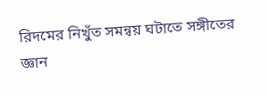রিদমের নিখুঁত সমন্বয় ঘটাতে সঙ্গীতের জ্ঞান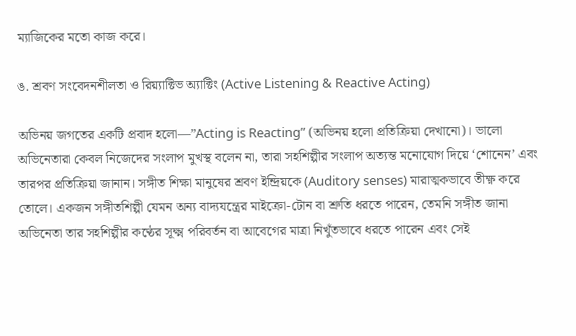ম্যাজিকের মতো কাজ করে।

ঙ. শ্রবণ সংবেদনশীলতা ও রিয়্যাক্টিভ অ্যাক্টিং (Active Listening & Reactive Acting)

অভিনয় জগতের একটি প্রবাদ হলো—”Acting is Reacting” (অভিনয় হলো প্রতিক্রিয়া দেখানো)। ভালো অভিনেতারা কেবল নিজেদের সংলাপ মুখস্থ বলেন না, তারা সহশিল্পীর সংলাপ অত্যন্ত মনোযোগ দিয়ে ‘শোনেন’ এবং তারপর প্রতিক্রিয়া জানান। সঙ্গীত শিক্ষা মানুষের শ্রবণ ইন্দ্রিয়কে (Auditory senses) মারাত্মকভাবে তীক্ষ্ণ করে তোলে। একজন সঙ্গীতশিল্পী যেমন অন্য বাদ্যযন্ত্রের মাইক্রো-টোন বা শ্রুতি ধরতে পারেন, তেমনি সঙ্গীত জানা অভিনেতা তার সহশিল্পীর কণ্ঠের সূক্ষ্ম পরিবর্তন বা আবেগের মাত্রা নিখুঁতভাবে ধরতে পারেন এবং সেই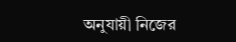অনুযায়ী নিজের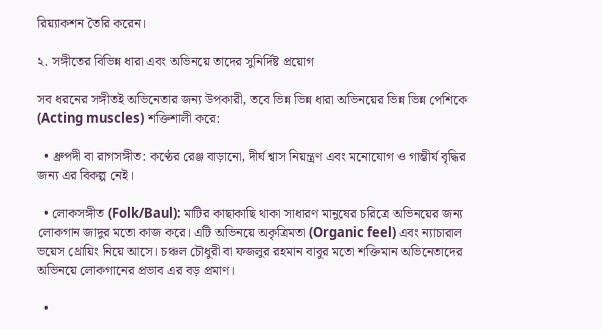রিয়্যাকশন তৈরি করেন।

২. সঙ্গীতের বিভিন্ন ধারা এবং অভিনয়ে তাদের সুনির্দিষ্ট প্রয়োগ

সব ধরনের সঙ্গীতই অভিনেতার জন্য উপকারী, তবে ভিন্ন ভিন্ন ধারা অভিনয়ের ভিন্ন ভিন্ন পেশিকে (Acting muscles) শক্তিশালী করে:

  • ধ্রুপদী বা রাগসঙ্গীত: কণ্ঠের রেঞ্জ বাড়ানো, দীর্ঘ শ্বাস নিয়ন্ত্রণ এবং মনোযোগ ও গাম্ভীর্য বৃদ্ধির জন্য এর বিকল্প নেই।

  • লোকসঙ্গীত (Folk/Baul): মাটির কাছাকাছি থাকা সাধারণ মানুষের চরিত্রে অভিনয়ের জন্য লোকগান জাদুর মতো কাজ করে। এটি অভিনয়ে অকৃত্রিমতা (Organic feel) এবং ন্যাচারাল ভয়েস থ্রোয়িং নিয়ে আসে। চঞ্চল চৌধুরী বা ফজলুর রহমান বাবুর মতো শক্তিমান অভিনেতাদের অভিনয়ে লোকগানের প্রভাব এর বড় প্রমাণ।

  •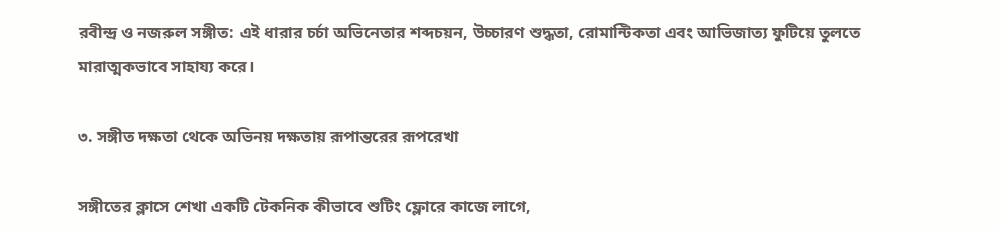রবীন্দ্র ও নজরুল সঙ্গীত: এই ধারার চর্চা অভিনেতার শব্দচয়ন, উচ্চারণ শুদ্ধতা, রোমান্টিকতা এবং আভিজাত্য ফুটিয়ে তুলতে মারাত্মকভাবে সাহায্য করে।

৩. সঙ্গীত দক্ষতা থেকে অভিনয় দক্ষতায় রূপান্তরের রূপরেখা

সঙ্গীতের ক্লাসে শেখা একটি টেকনিক কীভাবে শুটিং ফ্লোরে কাজে লাগে,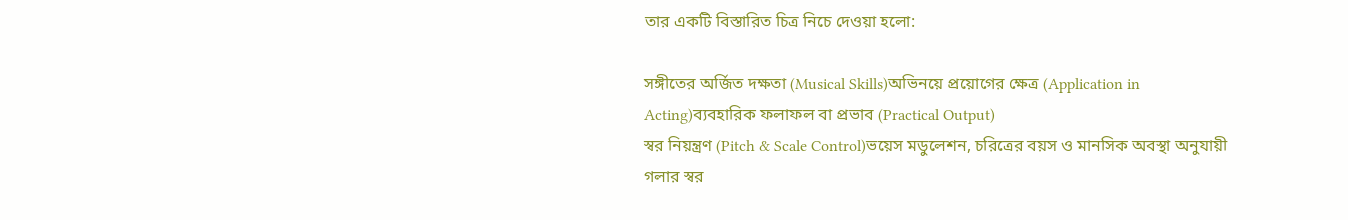তার একটি বিস্তারিত চিত্র নিচে দেওয়া হলো:

সঙ্গীতের অর্জিত দক্ষতা (Musical Skills)অভিনয়ে প্রয়োগের ক্ষেত্র (Application in Acting)ব্যবহারিক ফলাফল বা প্রভাব (Practical Output)
স্বর নিয়ন্ত্রণ (Pitch & Scale Control)ভয়েস মডুলেশন, চরিত্রের বয়স ও মানসিক অবস্থা অনুযায়ী গলার স্বর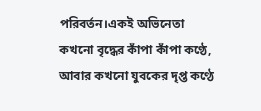পরিবর্তন।একই অভিনেতা কখনো বৃদ্ধের কাঁপা কাঁপা কণ্ঠে, আবার কখনো যুবকের দৃপ্ত কণ্ঠে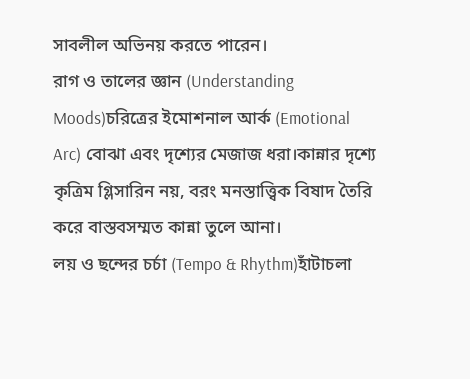সাবলীল অভিনয় করতে পারেন।
রাগ ও তালের জ্ঞান (Understanding Moods)চরিত্রের ইমোশনাল আর্ক (Emotional Arc) বোঝা এবং দৃশ্যের মেজাজ ধরা।কান্নার দৃশ্যে কৃত্রিম গ্লিসারিন নয়, বরং মনস্তাত্ত্বিক বিষাদ তৈরি করে বাস্তবসম্মত কান্না তুলে আনা।
লয় ও ছন্দের চর্চা (Tempo & Rhythm)হাঁটাচলা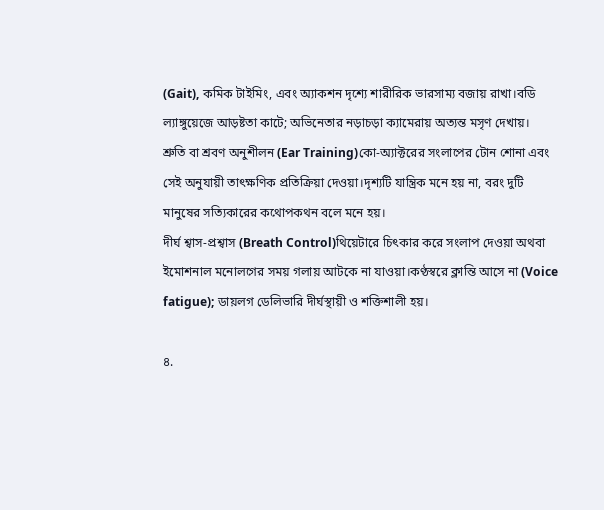(Gait), কমিক টাইমিং, এবং অ্যাকশন দৃশ্যে শারীরিক ভারসাম্য বজায় রাখা।বডি ল্যাঙ্গুয়েজে আড়ষ্টতা কাটে; অভিনেতার নড়াচড়া ক্যামেরায় অত্যন্ত মসৃণ দেখায়।
শ্রুতি বা শ্রবণ অনুশীলন (Ear Training)কো-অ্যাক্টরের সংলাপের টোন শোনা এবং সেই অনুযায়ী তাৎক্ষণিক প্রতিক্রিয়া দেওয়া।দৃশ্যটি যান্ত্রিক মনে হয় না, বরং দুটি মানুষের সত্যিকারের কথোপকথন বলে মনে হয়।
দীর্ঘ শ্বাস-প্রশ্বাস (Breath Control)থিয়েটারে চিৎকার করে সংলাপ দেওয়া অথবা ইমোশনাল মনোলগের সময় গলায় আটকে না যাওয়া।কণ্ঠস্বরে ক্লান্তি আসে না (Voice fatigue); ডায়লগ ডেলিভারি দীর্ঘস্থায়ী ও শক্তিশালী হয়।

৪.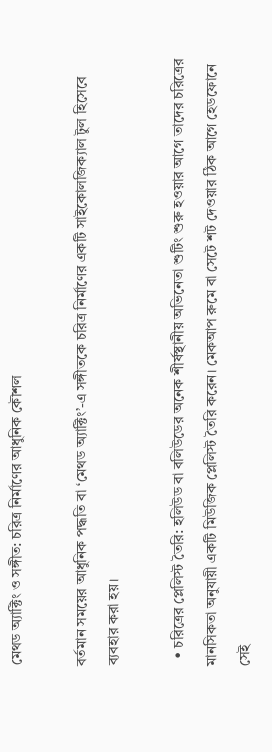মেথড অ্যাক্টিং ও সঙ্গীত: চরিত্র নির্মাণের আধুনিক কৌশল

বর্তমান সময়ের আধুনিক পদ্ধতি বা ‘মেথড অ্যাক্টিং’-এ সঙ্গীতকে চরিত্র নির্মাণের একটি সাইকোলজিক্যাল টুল হিসেবে ব্যবহার করা হয়।

  • চরিত্রের প্লেলিস্ট তৈরি: হলিউড বা বলিউডের অনেক শীর্ষস্থানীয় অভিনেতা শুটিং শুরু হওয়ার আগে তাদের চরিত্রের মানসিকতা অনুযায়ী একটি মিউজিক প্লেলিস্ট তৈরি করেন। মেকআপ রুমে বা সেটে শট দেওয়ার ঠিক আগে হেডফোনে সেই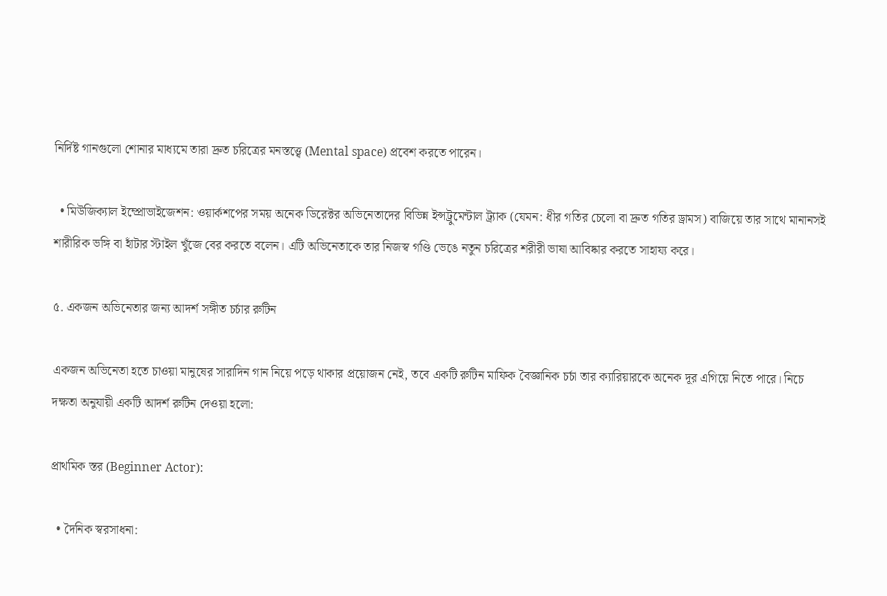নির্দিষ্ট গানগুলো শোনার মাধ্যমে তারা দ্রুত চরিত্রের মনস্তত্ত্বে (Mental space) প্রবেশ করতে পারেন।

  • মিউজিক্যাল ইম্প্রোভাইজেশন: ওয়ার্কশপের সময় অনেক ডিরেক্টর অভিনেতাদের বিভিন্ন ইন্সট্রুমেন্টাল ট্র্যাক (যেমন: ধীর গতির চেলো বা দ্রুত গতির ড্রামস) বাজিয়ে তার সাথে মানানসই শারীরিক ভঙ্গি বা হাঁটার স্টাইল খুঁজে বের করতে বলেন। এটি অভিনেতাকে তার নিজস্ব গণ্ডি ভেঙে নতুন চরিত্রের শরীরী ভাষা আবিষ্কার করতে সাহায্য করে।

৫. একজন অভিনেতার জন্য আদর্শ সঙ্গীত চর্চার রুটিন

একজন অভিনেতা হতে চাওয়া মানুষের সারাদিন গান নিয়ে পড়ে থাকার প্রয়োজন নেই, তবে একটি রুটিন মাফিক বৈজ্ঞানিক চর্চা তার ক্যারিয়ারকে অনেক দূর এগিয়ে নিতে পারে। নিচে দক্ষতা অনুযায়ী একটি আদর্শ রুটিন দেওয়া হলো:

প্রাথমিক স্তর (Beginner Actor):

  • দৈনিক স্বরসাধনা: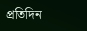প্রতিদিন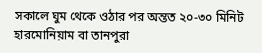সকালে ঘুম থেকে ওঠার পর অন্তত ২০-৩০ মিনিট হারমোনিয়াম বা তানপুরা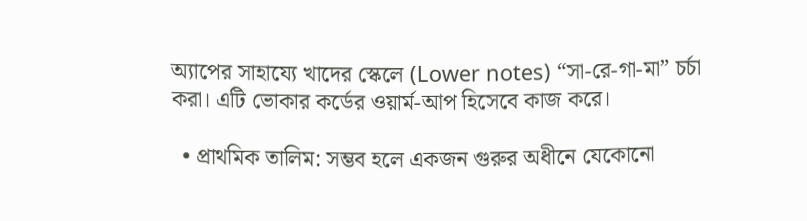অ্যাপের সাহায্যে খাদের স্কেলে (Lower notes) “সা-রে-গা-মা” চর্চা করা। এটি ভোকার কর্ডের ওয়ার্ম-আপ হিসেবে কাজ করে।

  • প্রাথমিক তালিম: সম্ভব হলে একজন গুরুর অধীনে যেকোনো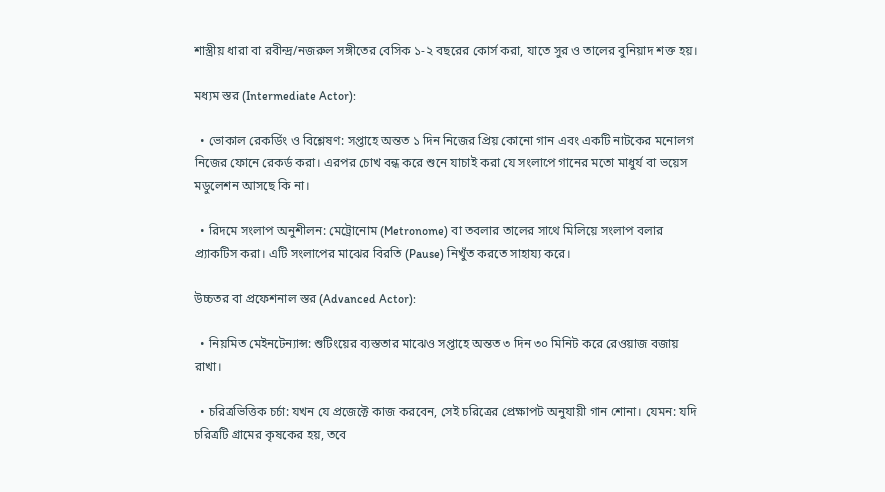শাস্ত্রীয় ধারা বা রবীন্দ্র/নজরুল সঙ্গীতের বেসিক ১-২ বছরের কোর্স করা, যাতে সুর ও তালের বুনিয়াদ শক্ত হয়।

মধ্যম স্তর (Intermediate Actor):

  • ভোকাল রেকর্ডিং ও বিশ্লেষণ: সপ্তাহে অন্তত ১ দিন নিজের প্রিয় কোনো গান এবং একটি নাটকের মনোলগ নিজের ফোনে রেকর্ড করা। এরপর চোখ বন্ধ করে শুনে যাচাই করা যে সংলাপে গানের মতো মাধুর্য বা ভয়েস মডুলেশন আসছে কি না।

  • রিদমে সংলাপ অনুশীলন: মেট্রোনোম (Metronome) বা তবলার তালের সাথে মিলিয়ে সংলাপ বলার প্র্যাকটিস করা। এটি সংলাপের মাঝের বিরতি (Pause) নিখুঁত করতে সাহায্য করে।

উচ্চতর বা প্রফেশনাল স্তর (Advanced Actor):

  • নিয়মিত মেইনটেন্যান্স: শুটিংয়ের ব্যস্ততার মাঝেও সপ্তাহে অন্তত ৩ দিন ৩০ মিনিট করে রেওয়াজ বজায় রাখা।

  • চরিত্রভিত্তিক চর্চা: যখন যে প্রজেক্টে কাজ করবেন, সেই চরিত্রের প্রেক্ষাপট অনুযায়ী গান শোনা। যেমন: যদি চরিত্রটি গ্রামের কৃষকের হয়, তবে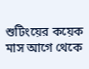শুটিংয়ের কয়েক মাস আগে থেকে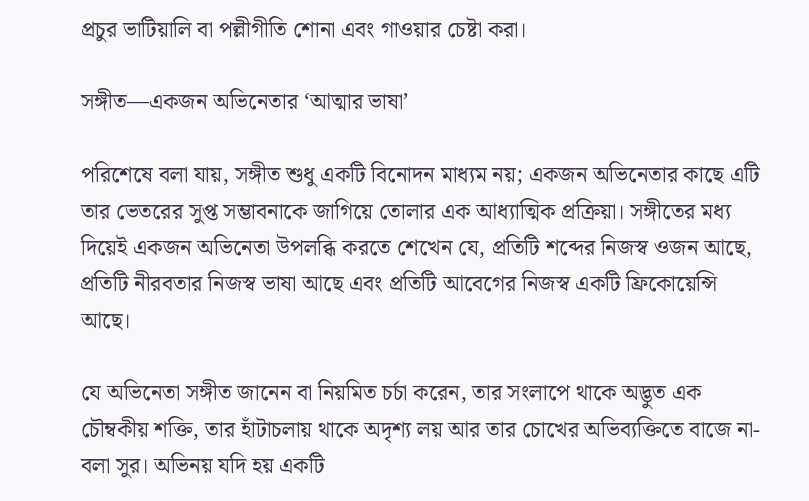প্রচুর ভাটিয়ালি বা পল্লীগীতি শোনা এবং গাওয়ার চেষ্টা করা।

সঙ্গীত—একজন অভিনেতার ‘আত্মার ভাষা’

পরিশেষে বলা যায়, সঙ্গীত শুধু একটি বিনোদন মাধ্যম নয়; একজন অভিনেতার কাছে এটি তার ভেতরের সুপ্ত সম্ভাবনাকে জাগিয়ে তোলার এক আধ্যাত্মিক প্রক্রিয়া। সঙ্গীতের মধ্য দিয়েই একজন অভিনেতা উপলব্ধি করতে শেখেন যে, প্রতিটি শব্দের নিজস্ব ওজন আছে, প্রতিটি নীরবতার নিজস্ব ভাষা আছে এবং প্রতিটি আবেগের নিজস্ব একটি ফ্রিকোয়েন্সি আছে।

যে অভিনেতা সঙ্গীত জানেন বা নিয়মিত চর্চা করেন, তার সংলাপে থাকে অদ্ভুত এক চৌম্বকীয় শক্তি, তার হাঁটাচলায় থাকে অদৃশ্য লয় আর তার চোখের অভিব্যক্তিতে বাজে না-বলা সুর। অভিনয় যদি হয় একটি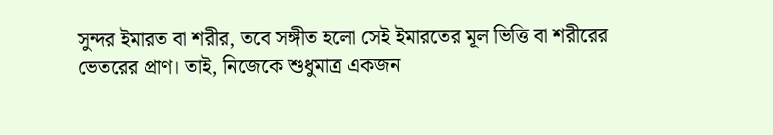সুন্দর ইমারত বা শরীর, তবে সঙ্গীত হলো সেই ইমারতের মূল ভিত্তি বা শরীরের ভেতরের প্রাণ। তাই, নিজেকে শুধুমাত্র একজন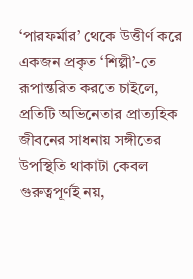‘পারফর্মার’ থেকে উত্তীর্ণ করে একজন প্রকৃত ‘শিল্পী’-তে রূপান্তরিত করতে চাইলে, প্রতিটি অভিনেতার প্রাত্যহিক জীবনের সাধনায় সঙ্গীতের উপস্থিতি থাকাটা কেবল গুরুত্বপূর্ণই নয়,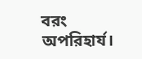বরং অপরিহার্য।